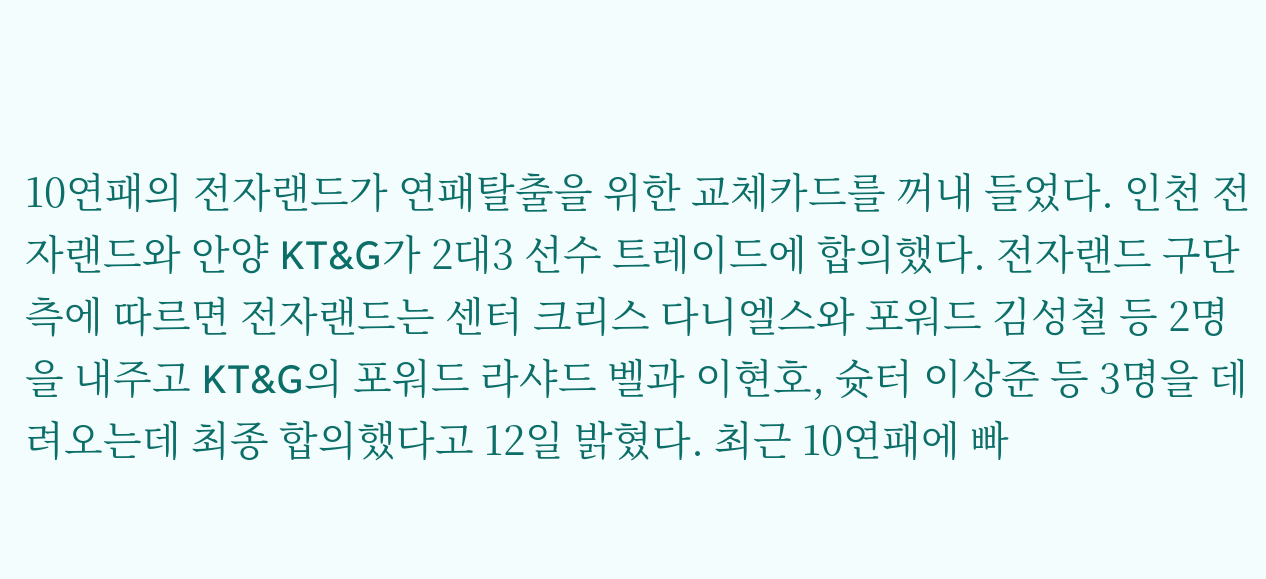10연패의 전자랜드가 연패탈출을 위한 교체카드를 꺼내 들었다. 인천 전자랜드와 안양 KT&G가 2대3 선수 트레이드에 합의했다. 전자랜드 구단 측에 따르면 전자랜드는 센터 크리스 다니엘스와 포워드 김성철 등 2명을 내주고 KT&G의 포워드 라샤드 벨과 이현호, 슛터 이상준 등 3명을 데려오는데 최종 합의했다고 12일 밝혔다. 최근 10연패에 빠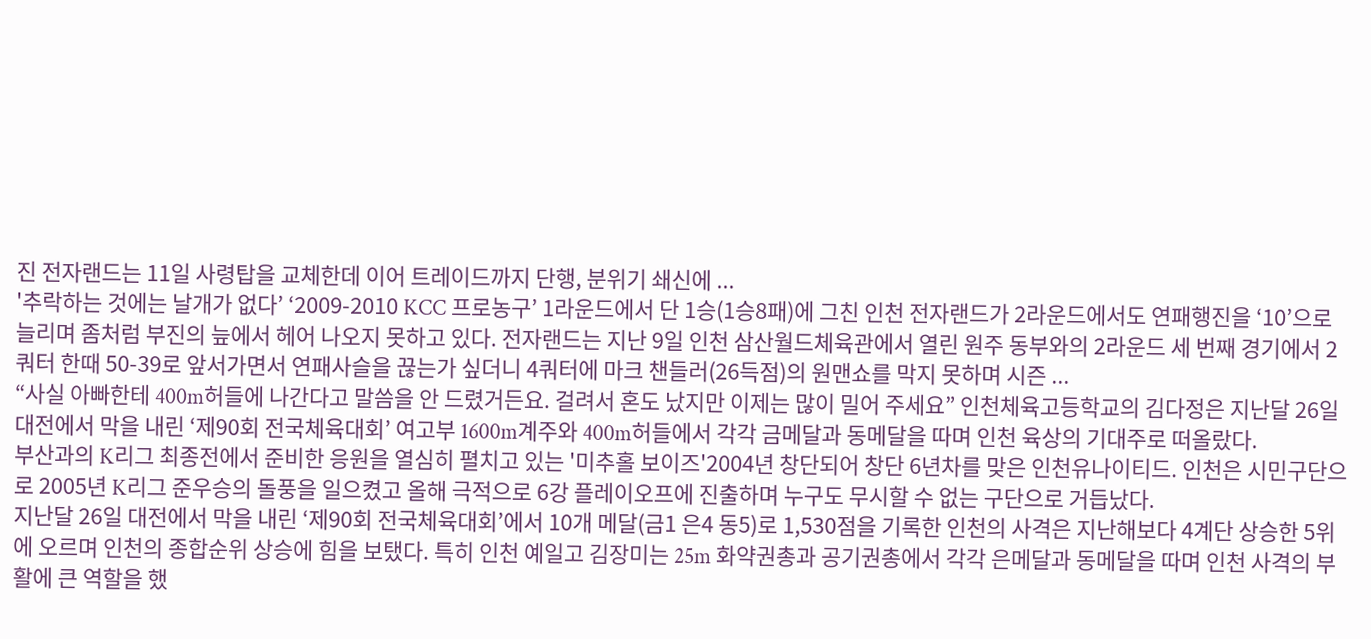진 전자랜드는 11일 사령탑을 교체한데 이어 트레이드까지 단행, 분위기 쇄신에 ...
'추락하는 것에는 날개가 없다’ ‘2009-2010 KCC 프로농구’ 1라운드에서 단 1승(1승8패)에 그친 인천 전자랜드가 2라운드에서도 연패행진을 ‘10’으로 늘리며 좀처럼 부진의 늪에서 헤어 나오지 못하고 있다. 전자랜드는 지난 9일 인천 삼산월드체육관에서 열린 원주 동부와의 2라운드 세 번째 경기에서 2쿼터 한때 50-39로 앞서가면서 연패사슬을 끊는가 싶더니 4쿼터에 마크 챈들러(26득점)의 원맨쇼를 막지 못하며 시즌 ...
“사실 아빠한테 400m허들에 나간다고 말씀을 안 드렸거든요. 걸려서 혼도 났지만 이제는 많이 밀어 주세요” 인천체육고등학교의 김다정은 지난달 26일 대전에서 막을 내린 ‘제90회 전국체육대회’ 여고부 1600m계주와 400m허들에서 각각 금메달과 동메달을 따며 인천 육상의 기대주로 떠올랐다.
부산과의 K리그 최종전에서 준비한 응원을 열심히 펼치고 있는 '미추홀 보이즈'2004년 창단되어 창단 6년차를 맞은 인천유나이티드. 인천은 시민구단으로 2005년 K리그 준우승의 돌풍을 일으켰고 올해 극적으로 6강 플레이오프에 진출하며 누구도 무시할 수 없는 구단으로 거듭났다.
지난달 26일 대전에서 막을 내린 ‘제90회 전국체육대회’에서 10개 메달(금1 은4 동5)로 1,530점을 기록한 인천의 사격은 지난해보다 4계단 상승한 5위에 오르며 인천의 종합순위 상승에 힘을 보탰다. 특히 인천 예일고 김장미는 25m 화약권총과 공기권총에서 각각 은메달과 동메달을 따며 인천 사격의 부활에 큰 역할을 했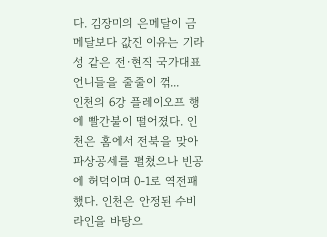다. 김장미의 은메달이 금메달보다 값진 이유는 기라성 같은 전·현직 국가대표 언니들을 줄줄이 꺾...
인천의 6강 플레이오프 행에 빨간불이 떨어졌다. 인천은 홈에서 전북을 맞아 파상공세를 펼쳤으나 빈공에 허덕이며 0-1로 역전패했다. 인천은 안정된 수비라인을 바탕으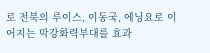로 전북의 루이스, 이동국, 에닝요로 이어지는 막강화력부대를 효과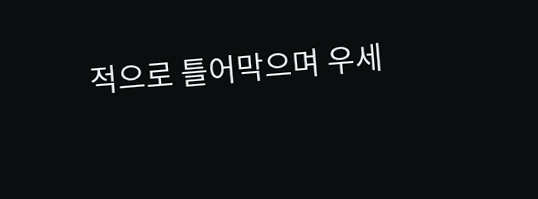적으로 틀어막으며 우세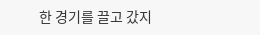한 경기를 끌고 갔지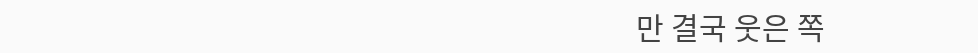만 결국 웃은 쪽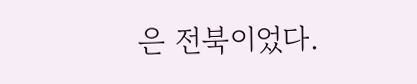은 전북이었다.